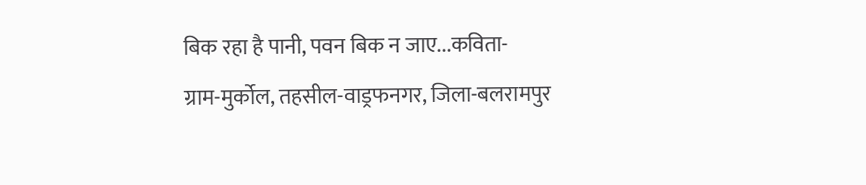बिक रहा है पानी, पवन बिक न जाए...कविता-
ग्राम-मुर्कोल, तहसील-वाड्रफनगर, जिला-बलरामपुर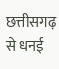छत्तीसगढ़ से धनई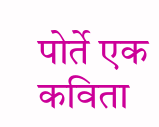पोर्ते एक कविता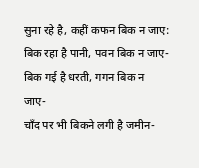सुना रहे है, कहीं कफन बिक न जाए:
बिक रहा है पानी, पवन बिक न जाए-
बिक गई है धरती, गगन बिक न जाए-
चाँद पर भी बिकने लगी है जमीन-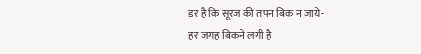डर है कि सूरज की तपन बिक न जाये-
हर जगह बिकने लगी है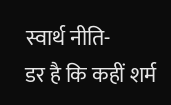स्वार्थ नीति-
डर है कि कहीं शर्म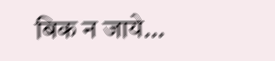बिक न जाये...